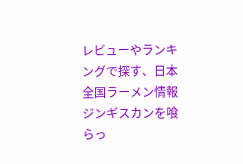レビューやランキングで探す、日本全国ラーメン情報
ジンギスカンを喰らっ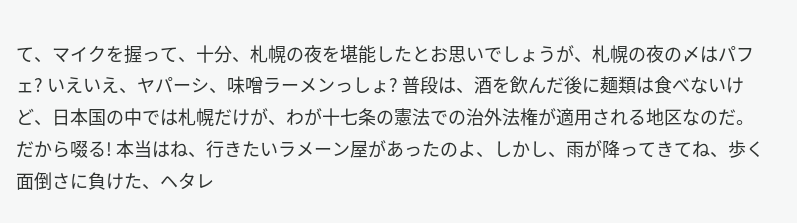て、マイクを握って、十分、札幌の夜を堪能したとお思いでしょうが、札幌の夜の〆はパフェ? いえいえ、ヤパーシ、味噌ラーメンっしょ? 普段は、酒を飲んだ後に麺類は食べないけど、日本国の中では札幌だけが、わが十七条の憲法での治外法権が適用される地区なのだ。 だから啜る! 本当はね、行きたいラメーン屋があったのよ、しかし、雨が降ってきてね、歩く面倒さに負けた、ヘタレ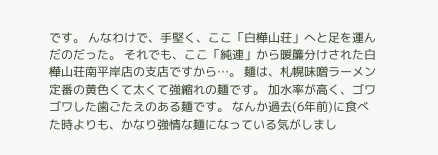です。 んなわけで、手堅く、ここ「白樺山荘」へと足を運んだのだった。 それでも、ここ「純連」から暖簾分けされた白樺山荘南平岸店の支店ですから…。 麺は、札幌味噌ラーメン定番の黄色くて太くて強縮れの麺です。 加水率が高く、ゴワゴワした歯ごたえのある麺です。 なんか過去(6年前)に食べた時よりも、かなり強情な麺になっている気がしまし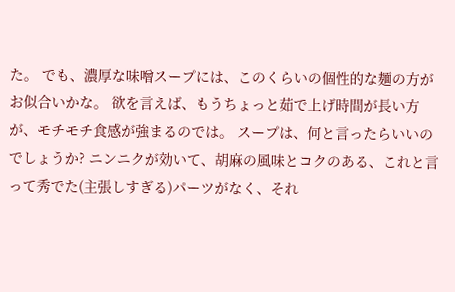た。 でも、濃厚な味噌スープには、このくらいの個性的な麺の方がお似合いかな。 欲を言えば、もうちょっと茹で上げ時間が長い方が、モチモチ食感が強まるのでは。 スープは、何と言ったらいいのでしょうか? ニンニクが効いて、胡麻の風味とコクのある、これと言って秀でた(主張しすぎる)パーツがなく、それ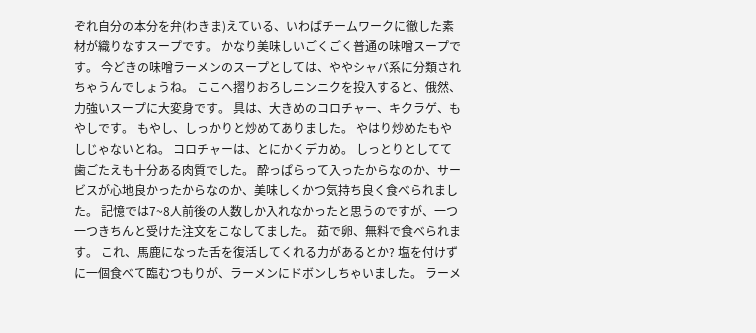ぞれ自分の本分を弁(わきま)えている、いわばチームワークに徹した素材が織りなすスープです。 かなり美味しいごくごく普通の味噌スープです。 今どきの味噌ラーメンのスープとしては、ややシャバ系に分類されちゃうんでしょうね。 ここへ摺りおろしニンニクを投入すると、俄然、力強いスープに大変身です。 具は、大きめのコロチャー、キクラゲ、もやしです。 もやし、しっかりと炒めてありました。 やはり炒めたもやしじゃないとね。 コロチャーは、とにかくデカめ。 しっとりとしてて歯ごたえも十分ある肉質でした。 酔っぱらって入ったからなのか、サービスが心地良かったからなのか、美味しくかつ気持ち良く食べられました。 記憶では7~8人前後の人数しか入れなかったと思うのですが、一つ一つきちんと受けた注文をこなしてました。 茹で卵、無料で食べられます。 これ、馬鹿になった舌を復活してくれる力があるとか? 塩を付けずに一個食べて臨むつもりが、ラーメンにドボンしちゃいました。 ラーメ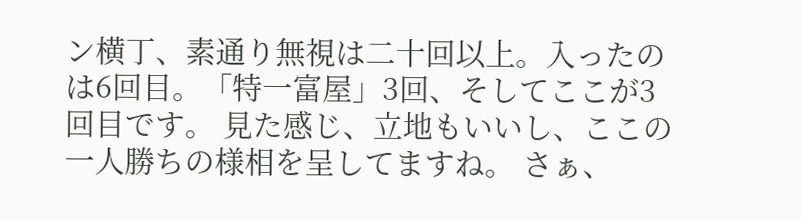ン横丁、素通り無視は二十回以上。入ったのは6回目。「特一富屋」3回、そしてここが3回目です。 見た感じ、立地もいいし、ここの一人勝ちの様相を呈してますね。 さぁ、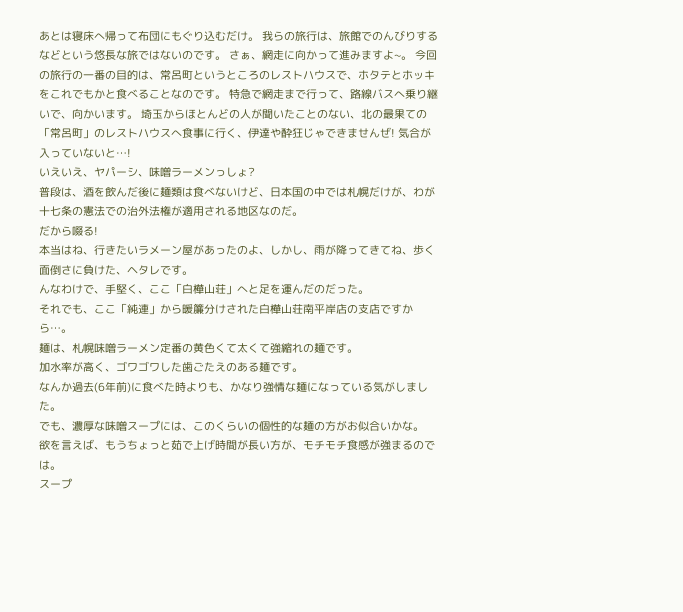あとは寝床へ帰って布団にもぐり込むだけ。 我らの旅行は、旅館でのんびりするなどという悠長な旅ではないのです。 さぁ、網走に向かって進みますよ~。 今回の旅行の一番の目的は、常呂町というところのレストハウスで、ホタテとホッキをこれでもかと食べることなのです。 特急で網走まで行って、路線バスへ乗り継いで、向かいます。 埼玉からほとんどの人が聞いたことのない、北の最果ての「常呂町」のレストハウスへ食事に行く、伊達や酔狂じゃできませんぜ! 気合が入っていないと…!
いえいえ、ヤパーシ、味噌ラーメンっしょ?
普段は、酒を飲んだ後に麺類は食べないけど、日本国の中では札幌だけが、わが十七条の憲法での治外法権が適用される地区なのだ。
だから啜る!
本当はね、行きたいラメーン屋があったのよ、しかし、雨が降ってきてね、歩く面倒さに負けた、ヘタレです。
んなわけで、手堅く、ここ「白樺山荘」へと足を運んだのだった。
それでも、ここ「純連」から暖簾分けされた白樺山荘南平岸店の支店ですから…。
麺は、札幌味噌ラーメン定番の黄色くて太くて強縮れの麺です。
加水率が高く、ゴワゴワした歯ごたえのある麺です。
なんか過去(6年前)に食べた時よりも、かなり強情な麺になっている気がしました。
でも、濃厚な味噌スープには、このくらいの個性的な麺の方がお似合いかな。
欲を言えば、もうちょっと茹で上げ時間が長い方が、モチモチ食感が強まるのでは。
スープ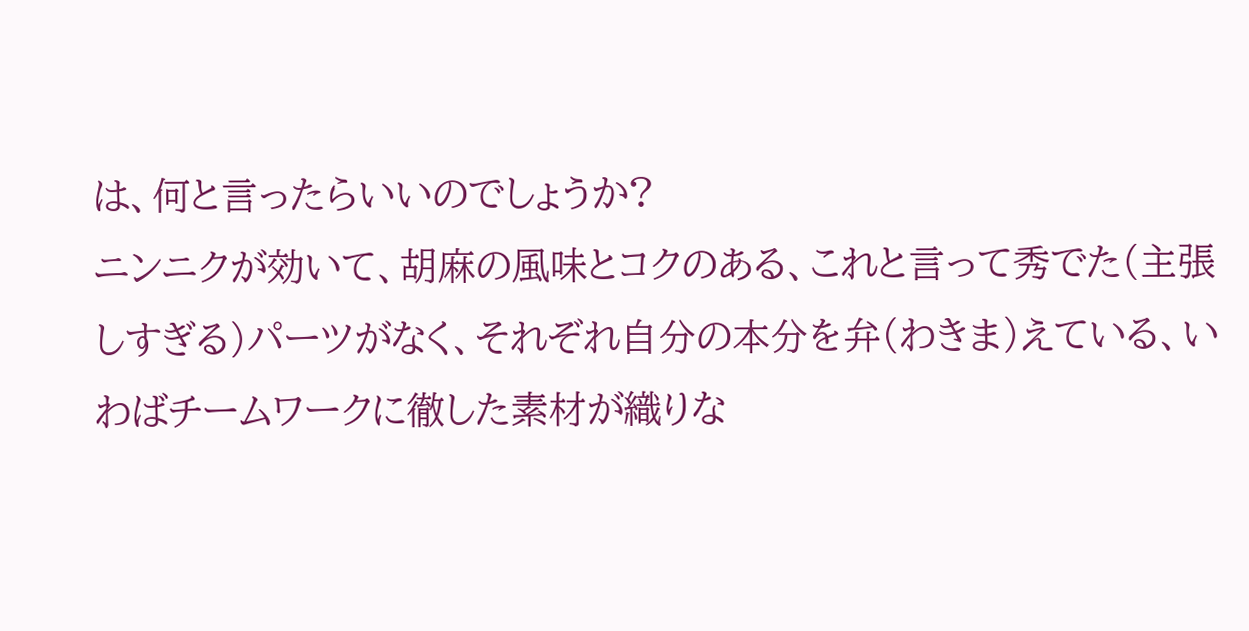は、何と言ったらいいのでしょうか?
ニンニクが効いて、胡麻の風味とコクのある、これと言って秀でた(主張しすぎる)パーツがなく、それぞれ自分の本分を弁(わきま)えている、いわばチームワークに徹した素材が織りな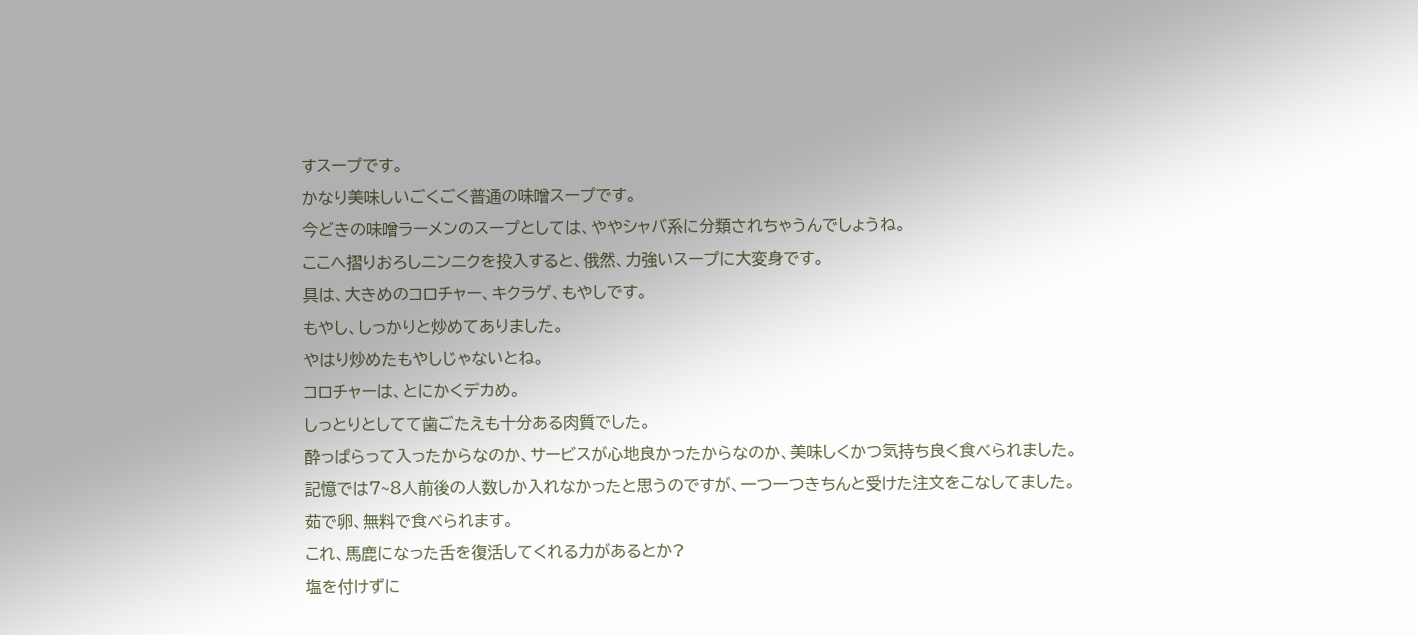すスープです。
かなり美味しいごくごく普通の味噌スープです。
今どきの味噌ラーメンのスープとしては、ややシャバ系に分類されちゃうんでしょうね。
ここへ摺りおろしニンニクを投入すると、俄然、力強いスープに大変身です。
具は、大きめのコロチャー、キクラゲ、もやしです。
もやし、しっかりと炒めてありました。
やはり炒めたもやしじゃないとね。
コロチャーは、とにかくデカめ。
しっとりとしてて歯ごたえも十分ある肉質でした。
酔っぱらって入ったからなのか、サービスが心地良かったからなのか、美味しくかつ気持ち良く食べられました。
記憶では7~8人前後の人数しか入れなかったと思うのですが、一つ一つきちんと受けた注文をこなしてました。
茹で卵、無料で食べられます。
これ、馬鹿になった舌を復活してくれる力があるとか?
塩を付けずに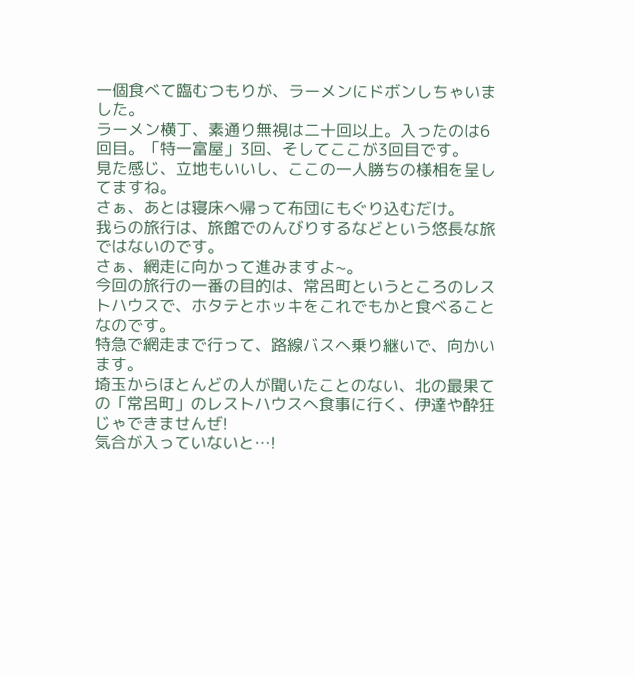一個食べて臨むつもりが、ラーメンにドボンしちゃいました。
ラーメン横丁、素通り無視は二十回以上。入ったのは6回目。「特一富屋」3回、そしてここが3回目です。
見た感じ、立地もいいし、ここの一人勝ちの様相を呈してますね。
さぁ、あとは寝床へ帰って布団にもぐり込むだけ。
我らの旅行は、旅館でのんびりするなどという悠長な旅ではないのです。
さぁ、網走に向かって進みますよ~。
今回の旅行の一番の目的は、常呂町というところのレストハウスで、ホタテとホッキをこれでもかと食べることなのです。
特急で網走まで行って、路線バスへ乗り継いで、向かいます。
埼玉からほとんどの人が聞いたことのない、北の最果ての「常呂町」のレストハウスへ食事に行く、伊達や酔狂じゃできませんぜ!
気合が入っていないと…!